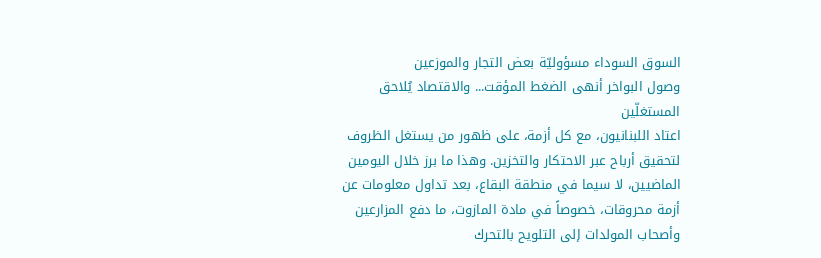السوق السوداء مسؤوليّة بعض التجار والموزعين
وصول البواخر أنهى الضغط المؤقت... والاقتصاد يُلاحق المستغلّين
اعتاد اللبنانيون، مع كل أزمة، على ظهور من يستغل الظروف لتحقيق أرباح عبر الاحتكار والتخزين. وهذا ما برز خلال اليومين الماضيين، لا سيما في منطقة البقاع، بعد تداول معلومات عن أزمة محروقات، خصوصاً في مادة المازوت، ما دفع المزارعين وأصحاب المولدات إلى التلويح بالتحرك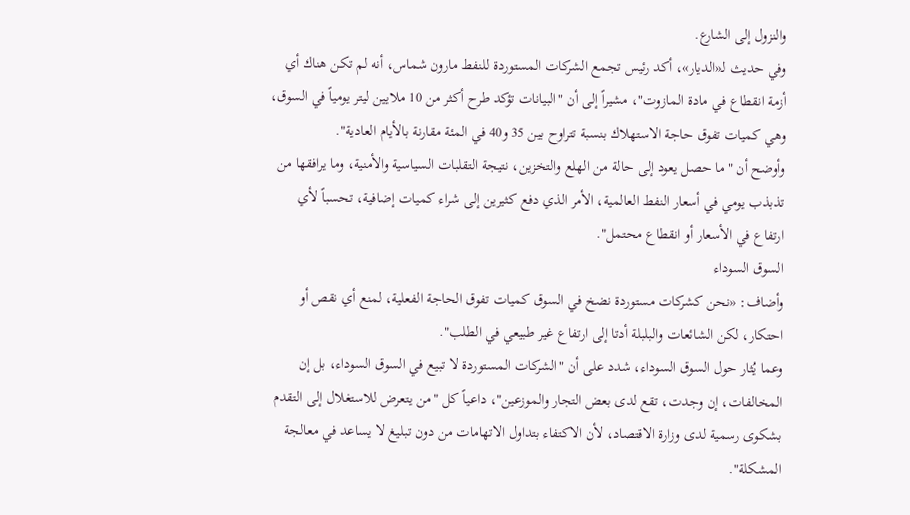والنزول إلى الشارع.
وفي حديث لـ«الديار»، أكد رئيس تجمع الشركات المستوردة للنفط مارون شماس، أنه لم تكن هناك أي أزمة انقطاع في مادة المازوت"، مشيراً إلى أن "البيانات تؤكد طرح أكثر من 10 ملايين ليتر يومياً في السوق، وهي كميات تفوق حاجة الاستهلاك بنسبة تتراوح بين 35 و40 في المئة مقارنة بالأيام العادية".
وأوضح أن "ما حصل يعود إلى حالة من الهلع والتخزين، نتيجة التقلبات السياسية والأمنية، وما يرافقها من تذبذب يومي في أسعار النفط العالمية، الأمر الذي دفع كثيرين إلى شراء كميات إضافية، تحسباً لأي ارتفاع في الأسعار أو انقطاع محتمل".
السوق السوداء
وأضاف: «نحن كشركات مستوردة نضخ في السوق كميات تفوق الحاجة الفعلية، لمنع أي نقص أو احتكار، لكن الشائعات والبلبلة أدتا إلى ارتفاع غير طبيعي في الطلب".
وعما يُثار حول السوق السوداء، شدد على أن "الشركات المستوردة لا تبيع في السوق السوداء، بل إن المخالفات، إن وجدت، تقع لدى بعض التجار والموزعين"، داعياً كل "من يتعرض للاستغلال إلى التقدم بشكوى رسمية لدى وزارة الاقتصاد، لأن الاكتفاء بتداول الاتهامات من دون تبليغ لا يساعد في معالجة المشكلة".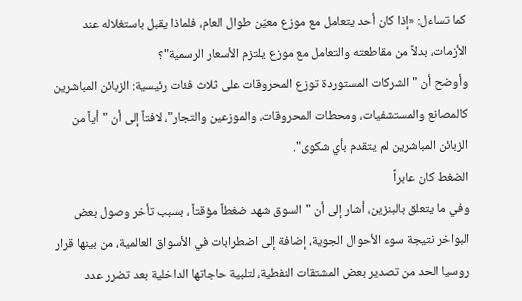كما تساءل: «إذا كان أحد يتعامل مع موزع معيّن طوال العام، فلماذا يقبل باستغلاله عند الأزمات، بدلاً من مقاطعته والتعامل مع موزع يلتزم الأسعار الرسمية"؟
وأوضح أن "الشركات المستوردة توزع المحروقات على ثلاث فئات رئيسية: الزبائن المباشرين كالمصانع والمستشفيات، ومحطات المحروقات، والموزعين والتجار"، لافتاً إلى أن "أياً من الزبائن المباشرين لم يتقدم بأي شكوى".
الضغط كان عابراً
وفي ما يتعلق بالبنزين، أشار إلى أن "السوق شهد ضغطاً مؤقتاً ، بسبب تأخر وصول بعض البواخر نتيجة سوء الأحوال الجوية، إضافة إلى اضطرابات في الأسواق العالمية، من بينها قرار روسيا الحد من تصدير بعض المشتقات النفطية، لتلبية حاجاتها الداخلية بعد تضرر عدد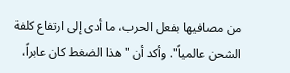من مصافيها بفعل الحرب، ما أدى إلى ارتفاع كلفة الشحن عالمياً". وأكد أن "هذا الضغط كان عابراً،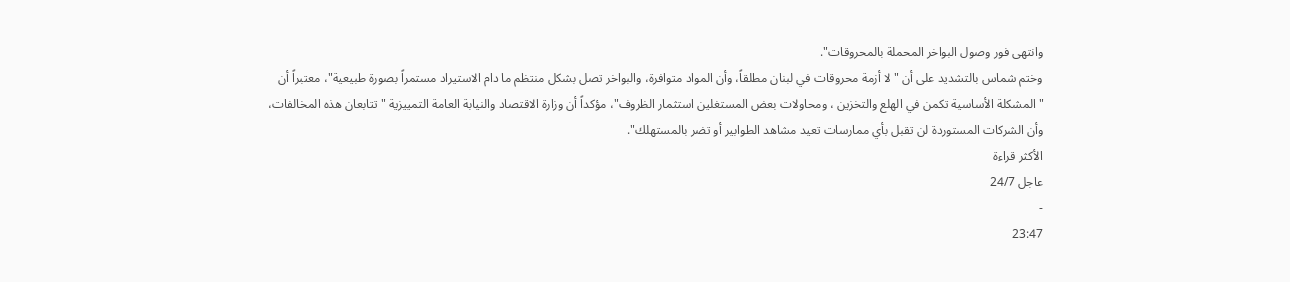وانتهى فور وصول البواخر المحملة بالمحروقات".
وختم شماس بالتشديد على أن "لا أزمة محروقات في لبنان مطلقاً، وأن المواد متوافرة، والبواخر تصل بشكل منتظم ما دام الاستيراد مستمراً بصورة طبيعية"، معتبراً أن "المشكلة الأساسية تكمن في الهلع والتخزين ، ومحاولات بعض المستغلين استثمار الظروف"، مؤكداً أن وزارة الاقتصاد والنيابة العامة التمييزية "تتابعان هذه المخالفات، وأن الشركات المستوردة لن تقبل بأي ممارسات تعيد مشاهد الطوابير أو تضر بالمستهلك".
الأكثر قراءة
عاجل 24/7
-
23:47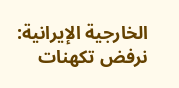الخارجية الإيرانية: نرفض تكهنات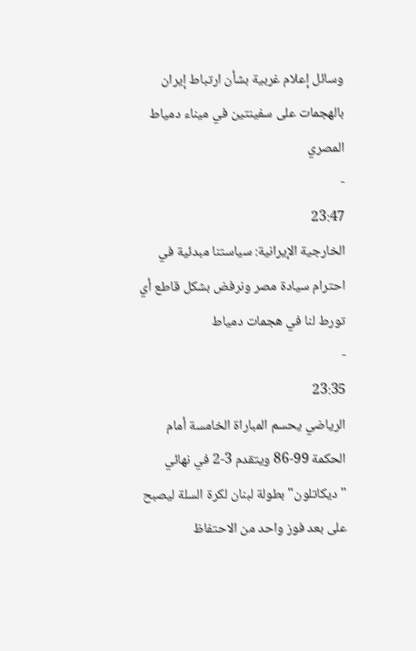وسائل إعلام غربية بشأن ارتباط إيران بالهجمات على سفينتين في ميناء دمياط المصري
-
23:47
الخارجية الإيرانية: سياستنا مبدئية في احترام سيادة مصر ونرفض بشكل قاطع أي تورط لنا في هجمات دمياط
-
23:35
الرياضي يحسم المباراة الخامسة أمام الحكمة 99-86 ويتقدم 3-2 في نهائي "ديكاتلون" بطولة لبنان لكرة السلة ليصبح على بعد فوز واحد من الاحتفاظ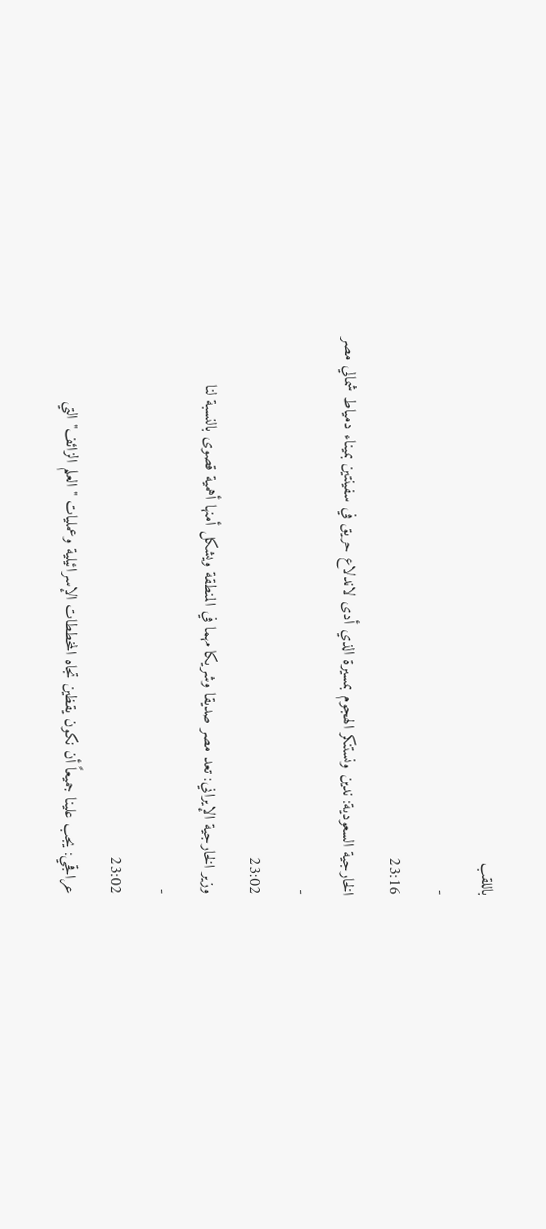باللقب
-
23:16
الخارجية السعودية: ندين ونستنكر الهجوم بمسيرة الذي أدى لاندلاع حريق في سفينتين بميناء دمياط شمالي مصر
-
23:02
وزير الخارجية الإيراني: تعد مصر صديقا وشريكا مهما في المنطقة ويشكل أمنها أهمية قصوى بالنسبة لنا
-
23:02
عراقجي: يجب علينا جميعاً أن نكون يقظين تجاه المخططات الإسرائيلية وعمليات "العلم الزائف" التي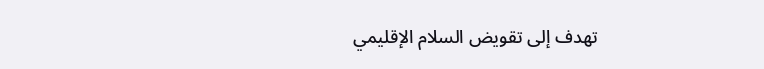تهدف إلى تقويض السلام الإقليمي